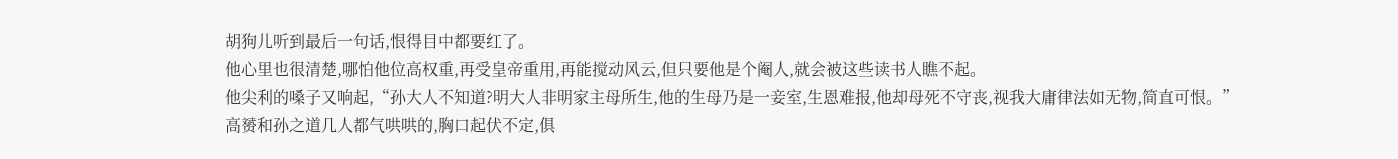胡狗儿听到最后一句话,恨得目中都要红了。
他心里也很清楚,哪怕他位高权重,再受皇帝重用,再能搅动风云,但只要他是个阉人,就会被这些读书人瞧不起。
他尖利的嗓子又响起,“孙大人不知道?明大人非明家主母所生,他的生母乃是一妾室,生恩难报,他却母死不守丧,视我大庸律法如无物,简直可恨。”
高赟和孙之道几人都气哄哄的,胸口起伏不定,俱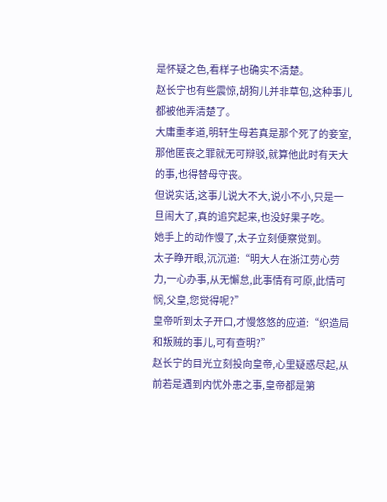是怀疑之色,看样子也确实不清楚。
赵长宁也有些震惊,胡狗儿并非草包,这种事儿都被他弄清楚了。
大庸重孝道,明轩生母若真是那个死了的妾室,那他匿丧之罪就无可辩驳,就算他此时有天大的事,也得替母守丧。
但说实话,这事儿说大不大,说小不小,只是一旦闹大了,真的追究起来,也没好果子吃。
她手上的动作慢了,太子立刻便察觉到。
太子睁开眼,沉沉道:“明大人在浙江劳心劳力,一心办事,从无懈怠,此事情有可原,此情可悯,父皇,您觉得呢?”
皇帝听到太子开口,才慢悠悠的应道:“织造局和叛贼的事儿,可有查明?”
赵长宁的目光立刻投向皇帝,心里疑惑尽起,从前若是遇到内忧外患之事,皇帝都是第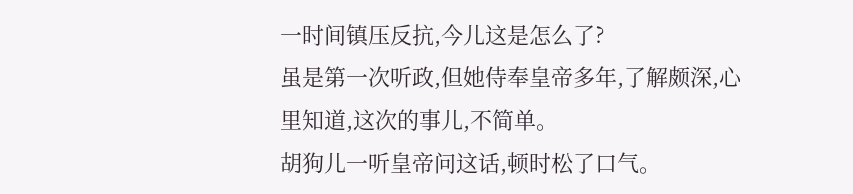一时间镇压反抗,今儿这是怎么了?
虽是第一次听政,但她侍奉皇帝多年,了解颇深,心里知道,这次的事儿,不简单。
胡狗儿一听皇帝问这话,顿时松了口气。